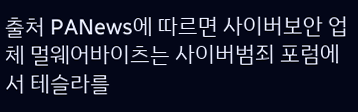출처 PANews에 따르면 사이버보안 업체 멀웨어바이츠는 사이버범죄 포럼에서 테슬라를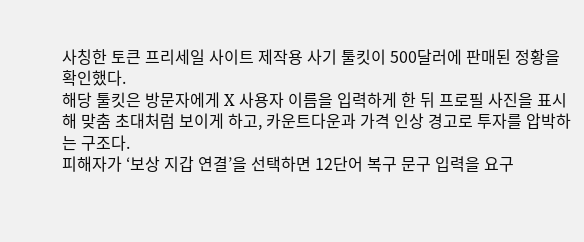사칭한 토큰 프리세일 사이트 제작용 사기 툴킷이 500달러에 판매된 정황을 확인했다.
해당 툴킷은 방문자에게 X 사용자 이름을 입력하게 한 뒤 프로필 사진을 표시해 맞춤 초대처럼 보이게 하고, 카운트다운과 가격 인상 경고로 투자를 압박하는 구조다.
피해자가 ‘보상 지갑 연결’을 선택하면 12단어 복구 문구 입력을 요구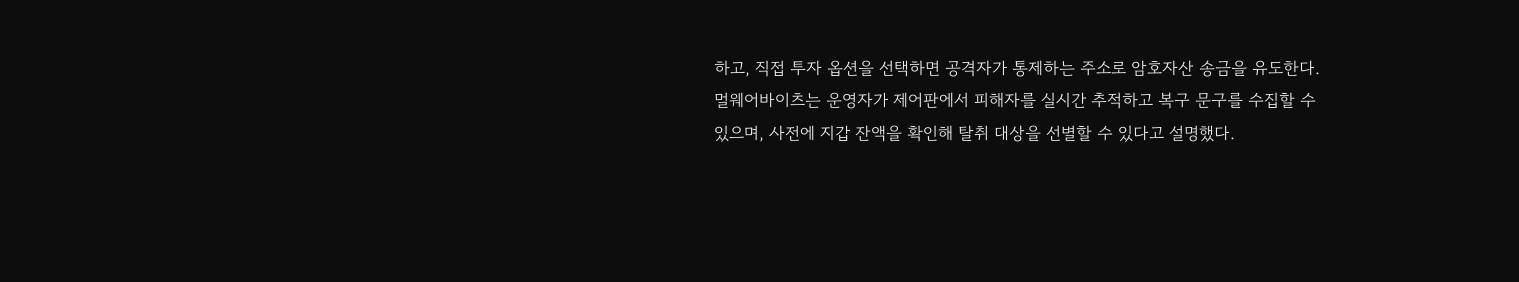하고, 직접 투자 옵션을 선택하면 공격자가 통제하는 주소로 암호자산 송금을 유도한다.
멀웨어바이츠는 운영자가 제어판에서 피해자를 실시간 추적하고 복구 문구를 수집할 수 있으며, 사전에 지갑 잔액을 확인해 탈취 대상을 선별할 수 있다고 설명했다.